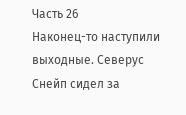Часть 26
Наконец-то наступили выходные. Северус Снейп сидел за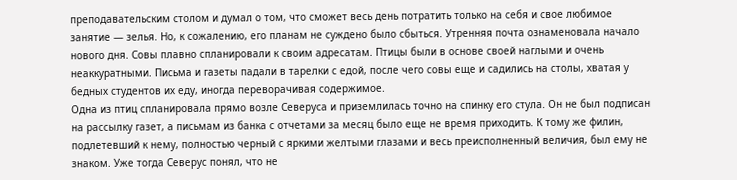преподавательским столом и думал о том, что сможет весь день потратить только на себя и свое любимое занятие — зелья. Но, к сожалению, его планам не суждено было сбыться. Утренняя почта ознаменовала начало нового дня. Совы плавно спланировали к своим адресатам. Птицы были в основе своей наглыми и очень неаккуратными. Письма и газеты падали в тарелки с едой, после чего совы еще и садились на столы, хватая у бедных студентов их еду, иногда переворачивая содержимое.
Одна из птиц спланировала прямо возле Северуса и приземлилась точно на спинку его стула. Он не был подписан на рассылку газет, а письмам из банка с отчетами за месяц было еще не время приходить. К тому же филин, подлетевший к нему, полностью черный с яркими желтыми глазами и весь преисполненный величия, был ему не знаком. Уже тогда Северус понял, что не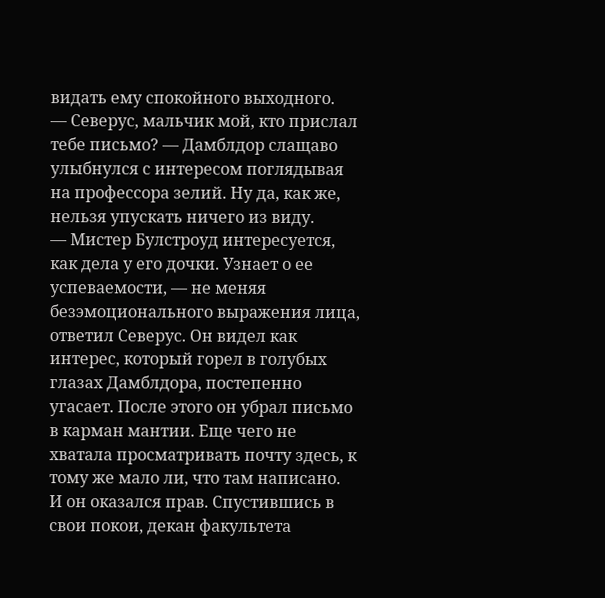видать ему спокойного выходного.
— Северус, мальчик мой, кто прислал тебе письмо? — Дамблдор слащаво улыбнулся с интересом поглядывая на профессора зелий. Ну да, как же, нельзя упускать ничего из виду.
— Мистер Булстроуд интересуется, как дела у его дочки. Узнает о ее успеваемости, — не меняя безэмоционального выражения лица, ответил Северус. Он видел как интерес, который горел в голубых глазах Дамблдора, постепенно угасает. После этого он убрал письмо в карман мантии. Еще чего не хватала просматривать почту здесь, к тому же мало ли, что там написано.
И он оказался прав. Спустившись в свои покои, декан факультета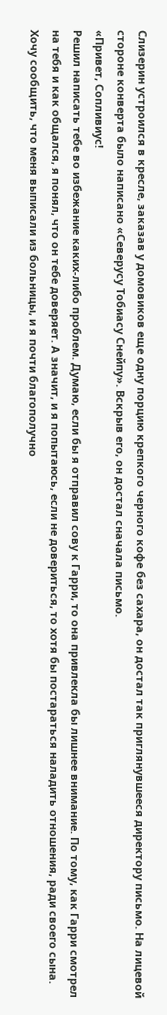Слизерин устроился в кресле, заказав у домовиков еще одну порцию крепкого черного кофе без сахара, он достал так приглянувшееся директору письмо. На лицевой стороне конверта было написано «Северусу Тобиасу Снейпу». Вскрыв его, он достал сначала письмо.
«Привет, Сопливиус!
Решил написать тебе во избежание каких-либо проблем. Думаю, если бы я отправил сову к Гарри, то она привлекла бы лишнее внимание. По тому, как Гарри смотрел на тебя и как общался, я понял, что он тебе доверяет. А значит, и я попытаюсь, если не довериться, то хотя бы постараться наладить отношения, ради своего сына.
Хочу сообщить, что меня выписали из больницы, и я почти благополучно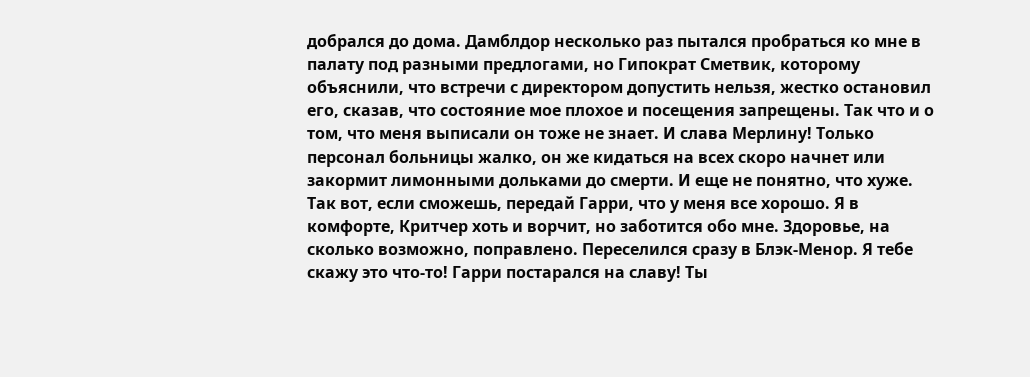добрался до дома. Дамблдор несколько раз пытался пробраться ко мне в палату под разными предлогами, но Гипократ Сметвик, которому объяснили, что встречи с директором допустить нельзя, жестко остановил его, сказав, что состояние мое плохое и посещения запрещены. Так что и о том, что меня выписали он тоже не знает. И слава Мерлину! Только персонал больницы жалко, он же кидаться на всех скоро начнет или закормит лимонными дольками до смерти. И еще не понятно, что хуже.
Так вот, если сможешь, передай Гарри, что у меня все хорошо. Я в комфорте, Критчер хоть и ворчит, но заботится обо мне. Здоровье, на сколько возможно, поправлено. Переселился сразу в Блэк-Менор. Я тебе скажу это что-то! Гарри постарался на славу! Ты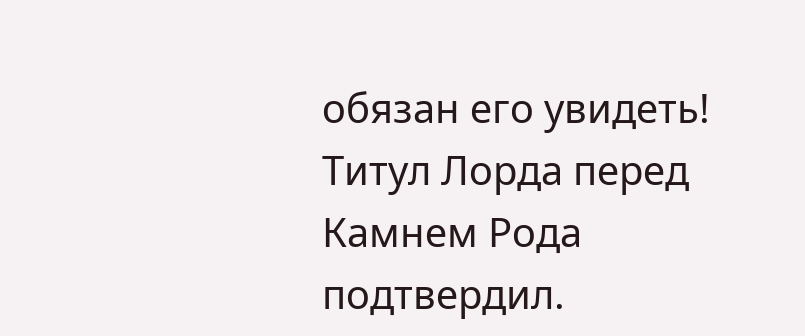обязан его увидеть! Титул Лорда перед Камнем Рода подтвердил.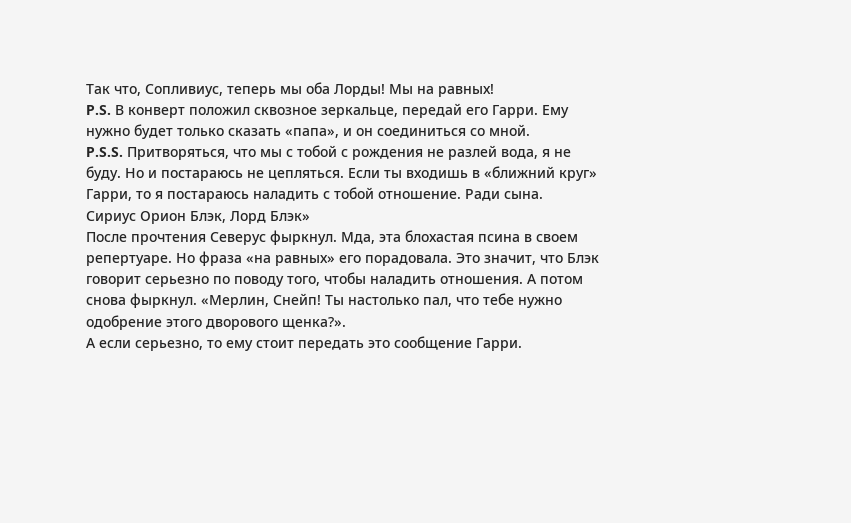Так что, Сопливиус, теперь мы оба Лорды! Мы на равных!
P.S. В конверт положил сквозное зеркальце, передай его Гарри. Ему нужно будет только сказать «папа», и он соединиться со мной.
P.S.S. Притворяться, что мы с тобой с рождения не разлей вода, я не буду. Но и постараюсь не цепляться. Если ты входишь в «ближний круг» Гарри, то я постараюсь наладить с тобой отношение. Ради сына.
Сириус Орион Блэк, Лорд Блэк»
После прочтения Северус фыркнул. Мда, эта блохастая псина в своем репертуаре. Но фраза «на равных» его порадовала. Это значит, что Блэк говорит серьезно по поводу того, чтобы наладить отношения. А потом снова фыркнул. «Мерлин, Снейп! Ты настолько пал, что тебе нужно одобрение этого дворового щенка?».
А если серьезно, то ему стоит передать это сообщение Гарри.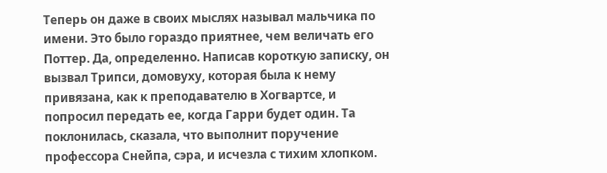Теперь он даже в своих мыслях называл мальчика по имени. Это было гораздо приятнее, чем величать его Поттер. Да, определенно. Написав короткую записку, он вызвал Трипси, домовуху, которая была к нему привязана, как к преподавателю в Хогвартсе, и попросил передать ее, когда Гарри будет один. Та поклонилась, сказала, что выполнит поручение профессора Снейпа, сэра, и исчезла с тихим хлопком.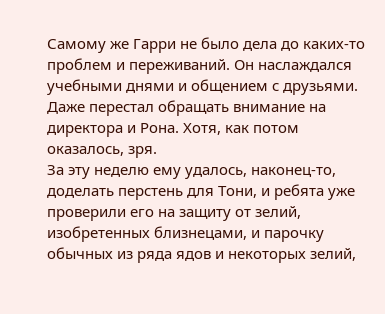Самому же Гарри не было дела до каких-то проблем и переживаний. Он наслаждался учебными днями и общением с друзьями. Даже перестал обращать внимание на директора и Рона. Хотя, как потом оказалось, зря.
За эту неделю ему удалось, наконец-то, доделать перстень для Тони, и ребята уже проверили его на защиту от зелий, изобретенных близнецами, и парочку обычных из ряда ядов и некоторых зелий,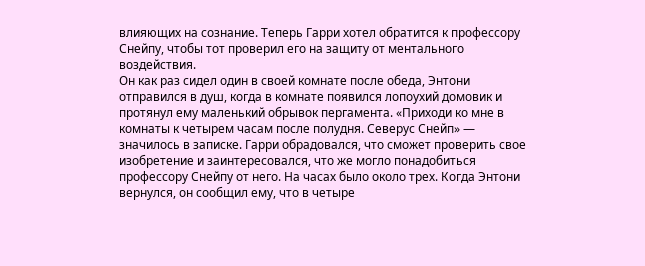влияющих на сознание. Теперь Гарри хотел обратится к профессору Снейпу, чтобы тот проверил его на защиту от ментального воздействия.
Он как раз сидел один в своей комнате после обеда, Энтони отправился в душ, когда в комнате появился лопоухий домовик и протянул ему маленький обрывок пергамента. «Приходи ко мне в комнаты к четырем часам после полудня. Северус Снейп» — значилось в записке. Гарри обрадовался, что сможет проверить свое изобретение и заинтересовался, что же могло понадобиться профессору Снейпу от него. На часах было около трех. Когда Энтони вернулся, он сообщил ему, что в четыре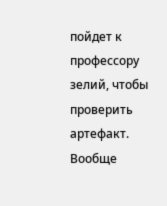пойдет к профессору зелий, чтобы проверить артефакт.
Вообще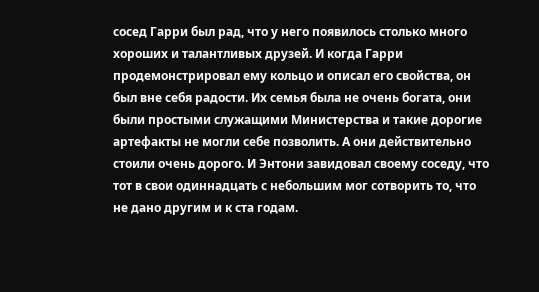сосед Гарри был рад, что у него появилось столько много хороших и талантливых друзей. И когда Гарри продемонстрировал ему кольцо и описал его свойства, он был вне себя радости. Их семья была не очень богата, они были простыми служащими Министерства и такие дорогие артефакты не могли себе позволить. А они действительно стоили очень дорого. И Энтони завидовал своему соседу, что тот в свои одиннадцать с небольшим мог сотворить то, что не дано другим и к ста годам.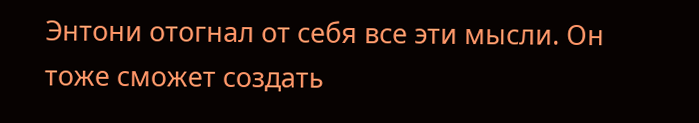Энтони отогнал от себя все эти мысли. Он тоже сможет создать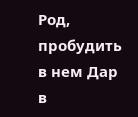Род, пробудить в нем Дар в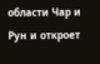области Чар и Рун и откроет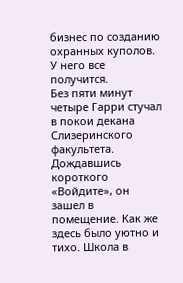бизнес по созданию охранных куполов. У него все получится.
Без пяти минут четыре Гарри стучал в покои декана Слизеринского факультета. Дождавшись короткого «Войдите», он зашел в помещение. Как же здесь было уютно и тихо. Школа в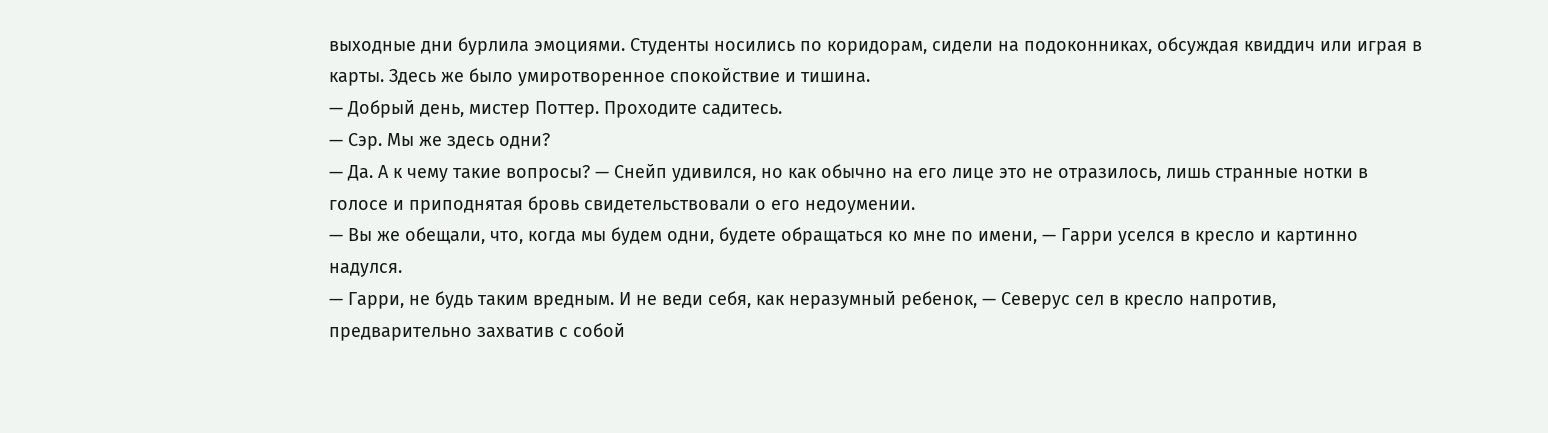выходные дни бурлила эмоциями. Студенты носились по коридорам, сидели на подоконниках, обсуждая квиддич или играя в карты. Здесь же было умиротворенное спокойствие и тишина.
— Добрый день, мистер Поттер. Проходите садитесь.
— Сэр. Мы же здесь одни?
— Да. А к чему такие вопросы? — Снейп удивился, но как обычно на его лице это не отразилось, лишь странные нотки в голосе и приподнятая бровь свидетельствовали о его недоумении.
— Вы же обещали, что, когда мы будем одни, будете обращаться ко мне по имени, — Гарри уселся в кресло и картинно надулся.
— Гарри, не будь таким вредным. И не веди себя, как неразумный ребенок, — Северус сел в кресло напротив, предварительно захватив с собой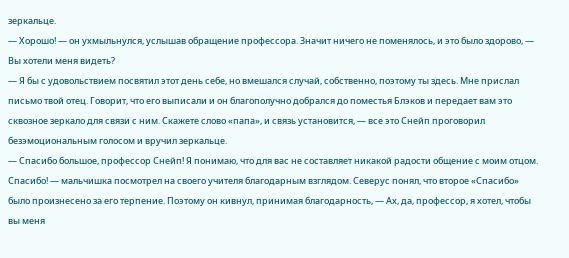зеркальце.
— Хорошо! — он ухмыльнулся, услышав обращение профессора. Значит ничего не поменялось, и это было здорово, — Вы хотели меня видеть?
— Я бы с удовольствием посвятил этот день себе, но вмешался случай, собственно, поэтому ты здесь. Мне прислал письмо твой отец. Говорит, что его выписали и он благополучно добрался до поместья Блэков и передает вам это сквозное зеркало для связи с ним. Скажете слово «папа», и связь установится, — все это Снейп проговорил безэмоциональным голосом и вручил зеркальце.
— Спасибо большое, профессор Снейп! Я понимаю, что для вас не составляет никакой радости общение с моим отцом. Спасибо! — мальчишка посмотрел на своего учителя благодарным взглядом. Северус понял, что второе «Спасибо» было произнесено за его терпение. Поэтому он кивнул, принимая благодарность, — Ах, да, профессор, я хотел, чтобы вы меня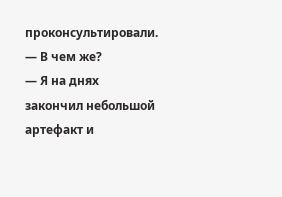проконсультировали.
— В чем же?
— Я на днях закончил небольшой артефакт и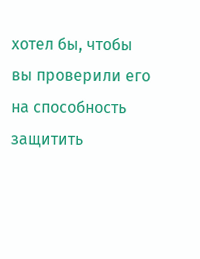хотел бы, чтобы вы проверили его на способность защитить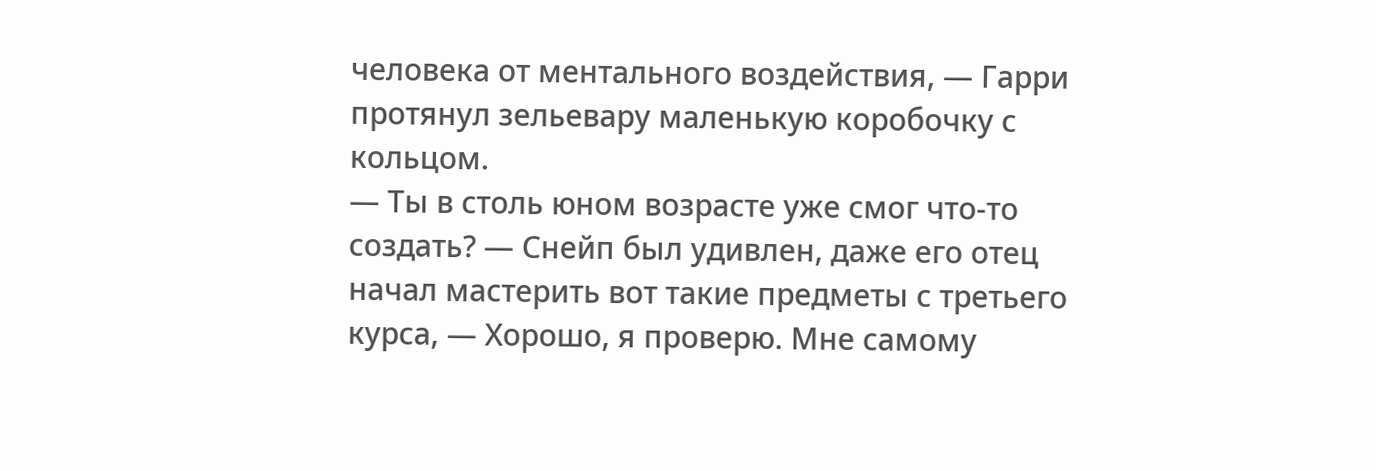человека от ментального воздействия, — Гарри протянул зельевару маленькую коробочку с кольцом.
— Ты в столь юном возрасте уже смог что-то создать? — Снейп был удивлен, даже его отец начал мастерить вот такие предметы с третьего курса, — Хорошо, я проверю. Мне самому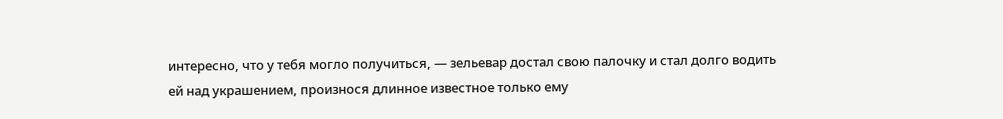интересно, что у тебя могло получиться, — зельевар достал свою палочку и стал долго водить ей над украшением, произнося длинное известное только ему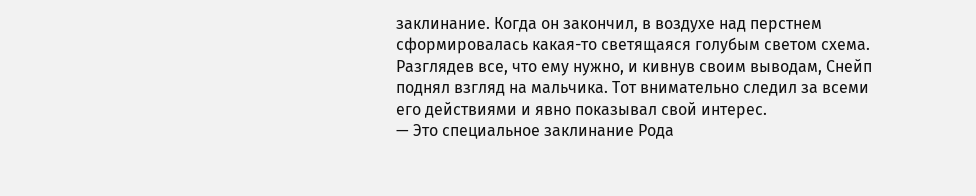заклинание. Когда он закончил, в воздухе над перстнем сформировалась какая-то светящаяся голубым светом схема.
Разглядев все, что ему нужно, и кивнув своим выводам, Снейп поднял взгляд на мальчика. Тот внимательно следил за всеми его действиями и явно показывал свой интерес.
— Это специальное заклинание Рода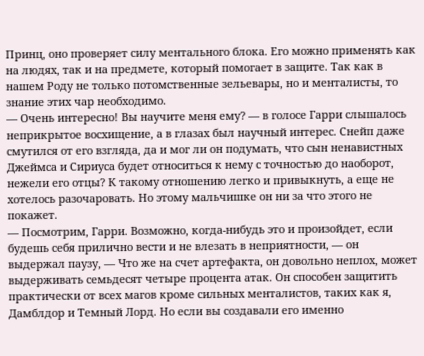Принц, оно проверяет силу ментального блока. Его можно применять как на людях, так и на предмете, который помогает в защите. Так как в нашем Роду не только потомственные зельевары, но и менталисты, то знание этих чар необходимо.
— Очень интересно! Вы научите меня ему? — в голосе Гарри слышалось неприкрытое восхищение, а в глазах был научный интерес. Снейп даже смутился от его взгляда, да и мог ли он подумать, что сын ненавистных Джеймса и Сириуса будет относиться к нему с точностью до наоборот, нежели его отцы? К такому отношению легко и привыкнуть, а еще не хотелось разочаровать. Но этому мальчишке он ни за что этого не покажет.
— Посмотрим, Гарри. Возможно, когда-нибудь это и произойдет, если будешь себя прилично вести и не влезать в неприятности, — он выдержал паузу, — Что же на счет артефакта, он довольно неплох, может выдерживать семьдесят четыре процента атак. Он способен защитить практически от всех магов кроме сильных менталистов, таких как я, Дамблдор и Темный Лорд. Но если вы создавали его именно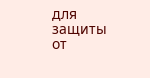для защиты от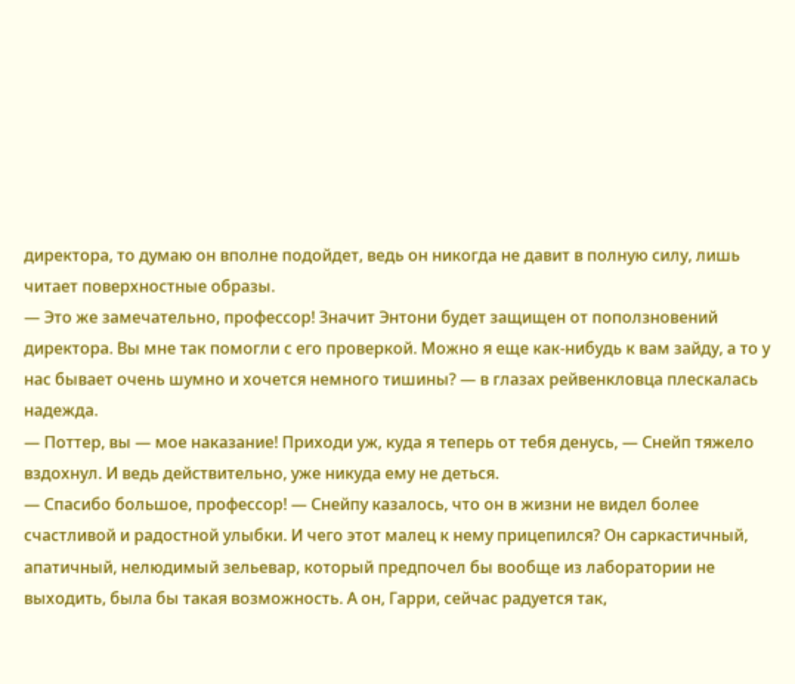директора, то думаю он вполне подойдет, ведь он никогда не давит в полную силу, лишь читает поверхностные образы.
— Это же замечательно, профессор! Значит Энтони будет защищен от поползновений директора. Вы мне так помогли с его проверкой. Можно я еще как-нибудь к вам зайду, а то у нас бывает очень шумно и хочется немного тишины? — в глазах рейвенкловца плескалась надежда.
— Поттер, вы — мое наказание! Приходи уж, куда я теперь от тебя денусь, — Снейп тяжело вздохнул. И ведь действительно, уже никуда ему не деться.
— Спасибо большое, профессор! — Снейпу казалось, что он в жизни не видел более счастливой и радостной улыбки. И чего этот малец к нему прицепился? Он саркастичный, апатичный, нелюдимый зельевар, который предпочел бы вообще из лаборатории не выходить, была бы такая возможность. А он, Гарри, сейчас радуется так,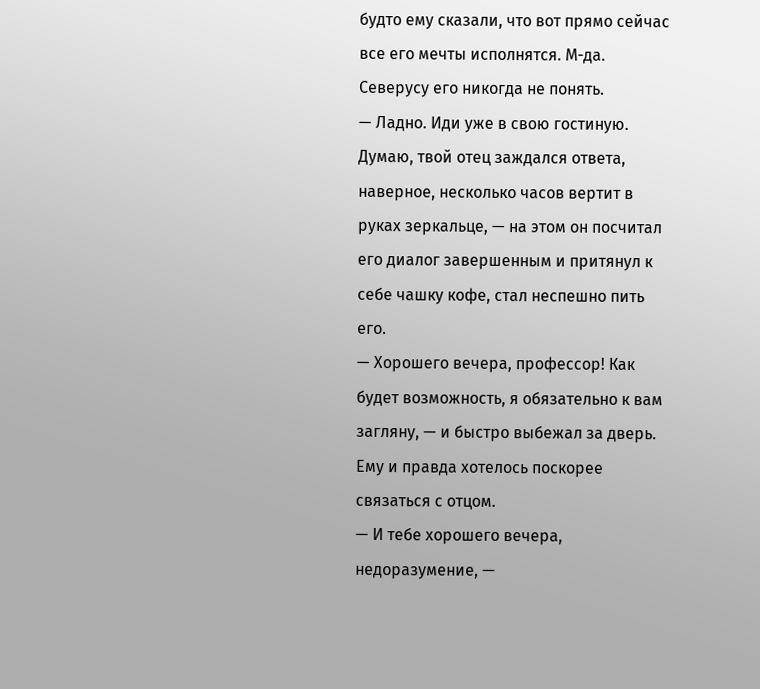будто ему сказали, что вот прямо сейчас все его мечты исполнятся. М-да. Северусу его никогда не понять.
— Ладно. Иди уже в свою гостиную. Думаю, твой отец заждался ответа, наверное, несколько часов вертит в руках зеркальце, — на этом он посчитал его диалог завершенным и притянул к себе чашку кофе, стал неспешно пить его.
— Хорошего вечера, профессор! Как будет возможность, я обязательно к вам загляну, — и быстро выбежал за дверь. Ему и правда хотелось поскорее связаться с отцом.
— И тебе хорошего вечера, недоразумение, —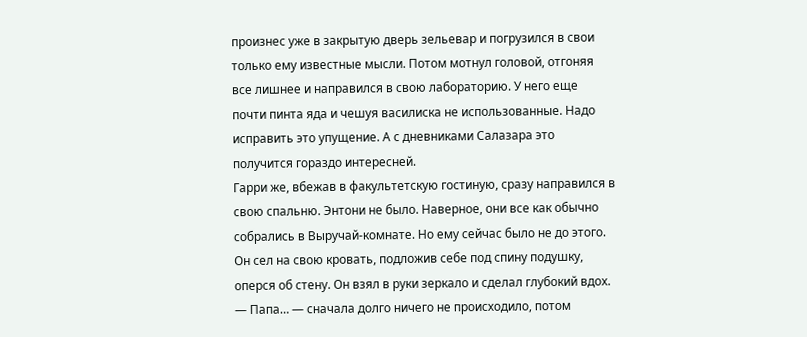произнес уже в закрытую дверь зельевар и погрузился в свои только ему известные мысли. Потом мотнул головой, отгоняя все лишнее и направился в свою лабораторию. У него еще почти пинта яда и чешуя василиска не использованные. Надо исправить это упущение. А с дневниками Салазара это получится гораздо интересней.
Гарри же, вбежав в факультетскую гостиную, сразу направился в свою спальню. Энтони не было. Наверное, они все как обычно собрались в Выручай-комнате. Но ему сейчас было не до этого. Он сел на свою кровать, подложив себе под спину подушку, оперся об стену. Он взял в руки зеркало и сделал глубокий вдох.
— Папа… — сначала долго ничего не происходило, потом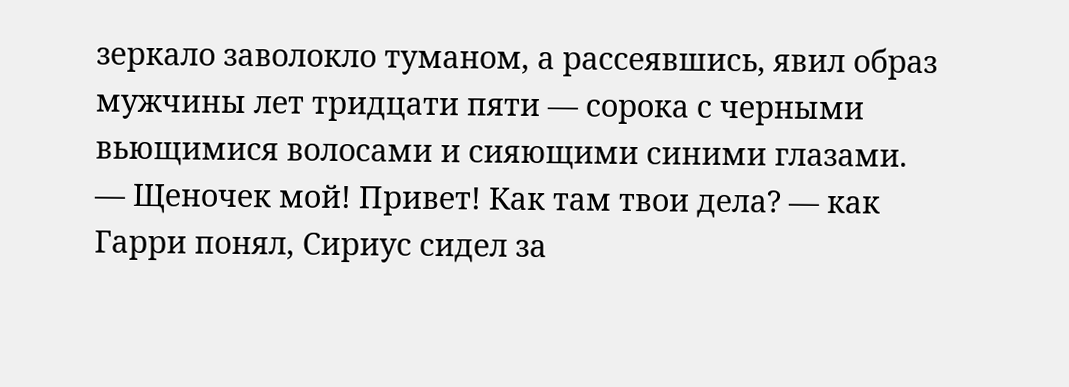зеркало заволокло туманом, а рассеявшись, явил образ мужчины лет тридцати пяти — сорока с черными вьющимися волосами и сияющими синими глазами.
— Щеночек мой! Привет! Как там твои дела? — как Гарри понял, Сириус сидел за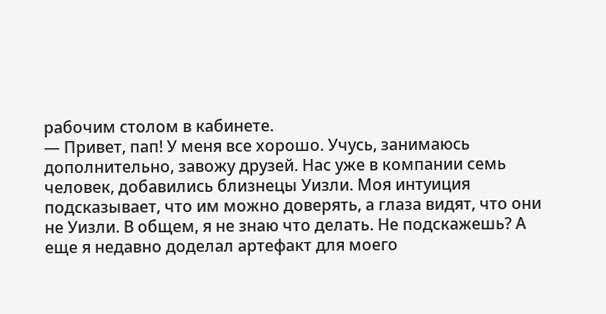рабочим столом в кабинете.
— Привет, пап! У меня все хорошо. Учусь, занимаюсь дополнительно, завожу друзей. Нас уже в компании семь человек, добавились близнецы Уизли. Моя интуиция подсказывает, что им можно доверять, а глаза видят, что они не Уизли. В общем, я не знаю что делать. Не подскажешь? А еще я недавно доделал артефакт для моего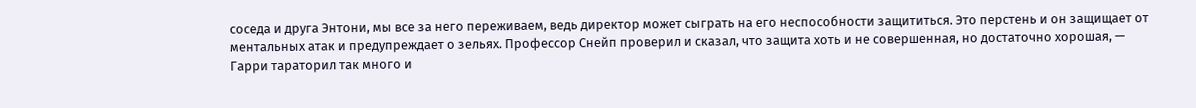соседа и друга Энтони, мы все за него переживаем, ведь директор может сыграть на его неспособности защититься. Это перстень и он защищает от ментальных атак и предупреждает о зельях. Профессор Снейп проверил и сказал, что защита хоть и не совершенная, но достаточно хорошая, — Гарри тараторил так много и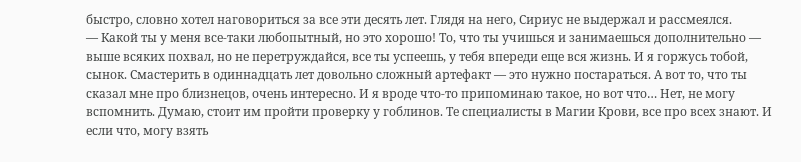быстро, словно хотел наговориться за все эти десять лет. Глядя на него, Сириус не выдержал и рассмеялся.
— Какой ты у меня все-таки любопытный, но это хорошо! То, что ты учишься и занимаешься дополнительно — выше всяких похвал, но не перетруждайся, все ты успеешь, у тебя впереди еще вся жизнь. И я горжусь тобой, сынок. Смастерить в одиннадцать лет довольно сложный артефакт — это нужно постараться. А вот то, что ты сказал мне про близнецов, очень интересно. И я вроде что-то припоминаю такое, но вот что… Нет, не могу вспомнить. Думаю, стоит им пройти проверку у гоблинов. Те специалисты в Магии Крови, все про всех знают. И если что, могу взять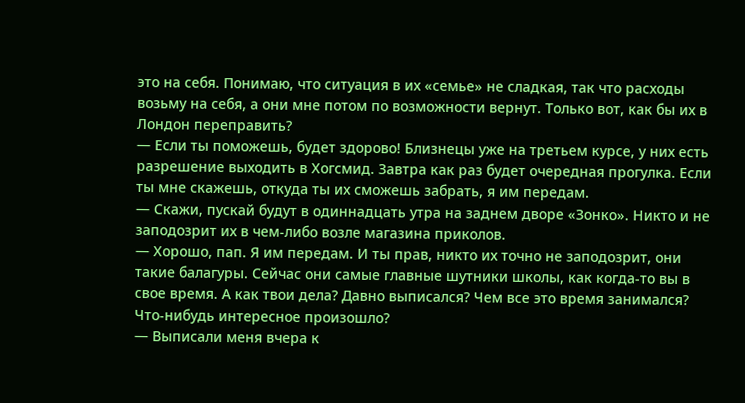это на себя. Понимаю, что ситуация в их «семье» не сладкая, так что расходы возьму на себя, а они мне потом по возможности вернут. Только вот, как бы их в Лондон переправить?
— Если ты поможешь, будет здорово! Близнецы уже на третьем курсе, у них есть разрешение выходить в Хогсмид. Завтра как раз будет очередная прогулка. Если ты мне скажешь, откуда ты их сможешь забрать, я им передам.
— Скажи, пускай будут в одиннадцать утра на заднем дворе «Зонко». Никто и не заподозрит их в чем-либо возле магазина приколов.
— Хорошо, пап. Я им передам. И ты прав, никто их точно не заподозрит, они такие балагуры. Сейчас они самые главные шутники школы, как когда-то вы в свое время. А как твои дела? Давно выписался? Чем все это время занимался? Что-нибудь интересное произошло?
— Выписали меня вчера к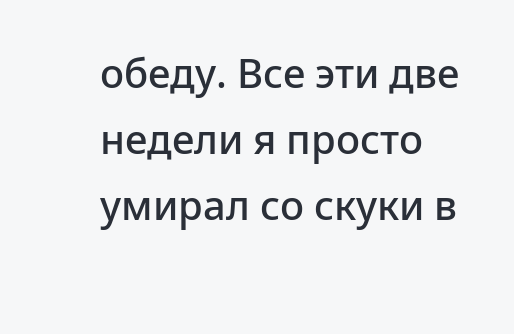обеду. Все эти две недели я просто умирал со скуки в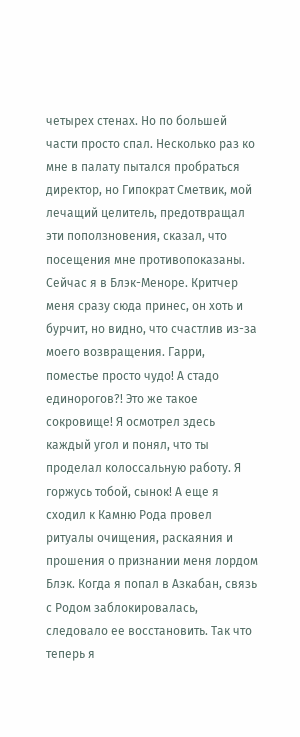четырех стенах. Но по большей части просто спал. Несколько раз ко мне в палату пытался пробраться директор, но Гипократ Сметвик, мой лечащий целитель, предотвращал эти поползновения, сказал, что посещения мне противопоказаны. Сейчас я в Блэк-Меноре. Критчер меня сразу сюда принес, он хоть и бурчит, но видно, что счастлив из-за моего возвращения. Гарри, поместье просто чудо! А стадо единорогов?! Это же такое сокровище! Я осмотрел здесь каждый угол и понял, что ты проделал колоссальную работу. Я горжусь тобой, сынок! А еще я сходил к Камню Рода провел ритуалы очищения, раскаяния и прошения о признании меня лордом Блэк. Когда я попал в Азкабан, связь с Родом заблокировалась, следовало ее восстановить. Так что теперь я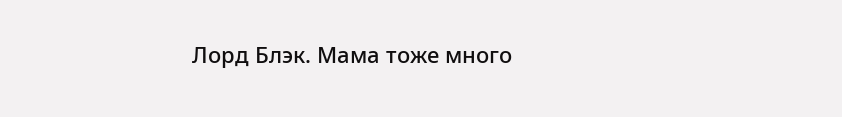Лорд Блэк. Мама тоже много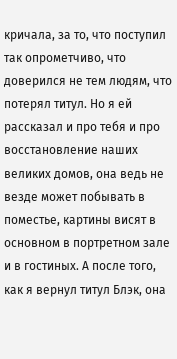кричала, за то, что поступил так опрометчиво, что доверился не тем людям, что потерял титул. Но я ей рассказал и про тебя и про восстановление наших великих домов, она ведь не везде может побывать в поместье, картины висят в основном в портретном зале и в гостиных. А после того, как я вернул титул Блэк, она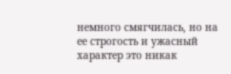немного смягчилась, но на ее строгость и ужасный характер это никак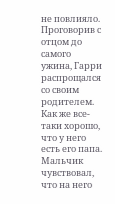не повлияло.
Проговорив с отцом до самого ужина, Гарри распрощался со своим родителем. Как же все-таки хорошо, что у него есть его папа. Мальчик чувствовал, что на него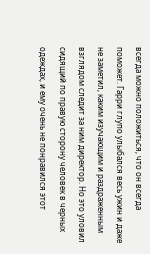всегда можно положиться, что он всегда поможет. Гарри глупо улыбался весь ужин и даже не заметил, каким изучающим и раздраженным взглядом следит за ним директор. Но это уловил сидящий по правую сторону человек в черных одеждах, и ему очень не понравился этот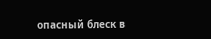опасный блеск в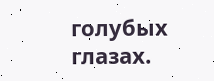голубых глазах.